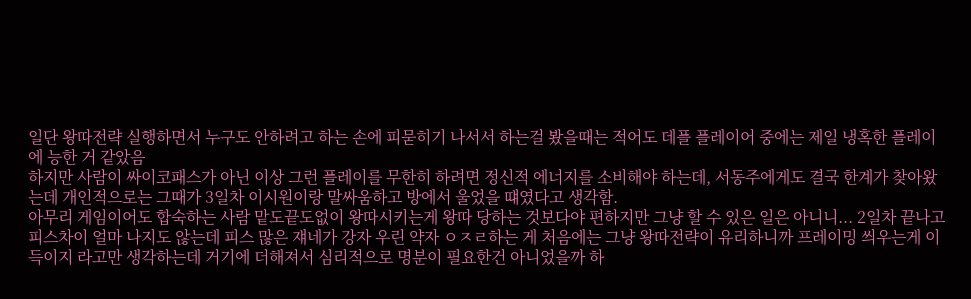일단 왕따전략 실행하면서 누구도 안하려고 하는 손에 피묻히기 나서서 하는걸 봤을때는 적어도 데플 플레이어 중에는 제일 냉혹한 플레이에 능한 거 같았음
하지만 사람이 싸이코패스가 아닌 이상 그런 플레이를 무한히 하려면 정신적 에너지를 소비해야 하는데, 서동주에게도 결국 한계가 찾아왔는데 개인적으로는 그때가 3일차 이시원이랑 말싸움하고 방에서 울었을 떄였다고 생각함.
아무리 게임이어도 합숙하는 사람 맡도끝도없이 왕따시키는게 왕따 당하는 것보다야 편하지만 그냥 할 수 있은 일은 아니니... 2일차 끝나고 피스차이 얼마 나지도 않는데 피스 많은 쟤네가 강자 우린 약자 ㅇㅈㄹ하는 게 처음에는 그냥 왕따전략이 유리하니까 프레이밍 씌우는게 이득이지 라고만 생각하는데 거기에 더해져서 심리적으로 명분이 필요한건 아니었을까 하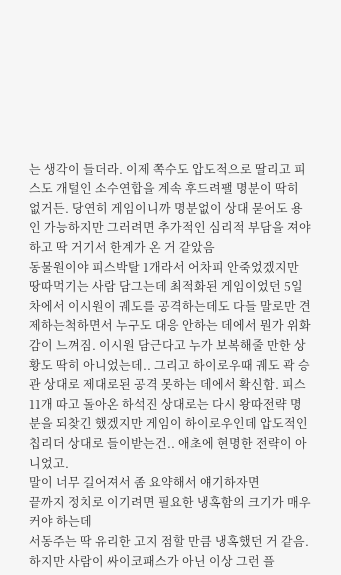는 생각이 들더라. 이제 쪽수도 압도적으로 딸리고 피스도 개털인 소수연합을 계속 후드려팰 명분이 딱히 없거든. 당연히 게임이니까 명분없이 상대 묻어도 용인 가능하지만 그러려면 추가적인 심리적 부담을 져야 하고 딱 거기서 한계가 온 거 같았음
동물원이야 피스박탈 1개라서 어차피 안죽었겠지만 땅따먹기는 사람 담그는데 최적화된 게임이었던 5일차에서 이시원이 궤도를 공격하는데도 다들 말로만 견제하는척하면서 누구도 대응 안하는 데에서 뭔가 위화감이 느껴짐. 이시원 담근다고 누가 보복해줄 만한 상황도 딱히 아니었는데.. 그리고 하이로우때 궤도 곽 승관 상대로 제대로된 공격 못하는 데에서 확신함. 피스 11개 따고 돌아온 하석진 상대로는 다시 왕따전략 명분을 되찾긴 했겠지만 게임이 하이로우인데 압도적인 칩리더 상대로 들이받는건.. 애초에 현명한 전략이 아니었고.
말이 너무 길어져서 좀 요약해서 얘기하자면
끝까지 정치로 이기려면 필요한 냉혹함의 크기가 매우 커야 하는데
서동주는 딱 유리한 고지 점할 만큼 냉혹했던 거 같음.
하지만 사람이 싸이코패스가 아닌 이상 그런 플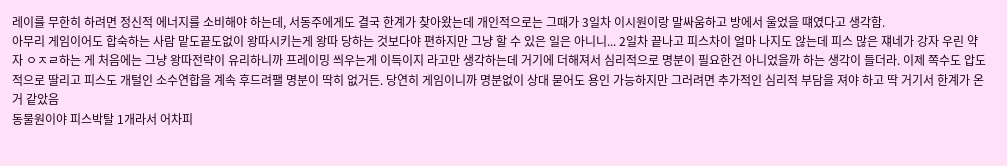레이를 무한히 하려면 정신적 에너지를 소비해야 하는데, 서동주에게도 결국 한계가 찾아왔는데 개인적으로는 그때가 3일차 이시원이랑 말싸움하고 방에서 울었을 떄였다고 생각함.
아무리 게임이어도 합숙하는 사람 맡도끝도없이 왕따시키는게 왕따 당하는 것보다야 편하지만 그냥 할 수 있은 일은 아니니... 2일차 끝나고 피스차이 얼마 나지도 않는데 피스 많은 쟤네가 강자 우린 약자 ㅇㅈㄹ하는 게 처음에는 그냥 왕따전략이 유리하니까 프레이밍 씌우는게 이득이지 라고만 생각하는데 거기에 더해져서 심리적으로 명분이 필요한건 아니었을까 하는 생각이 들더라. 이제 쪽수도 압도적으로 딸리고 피스도 개털인 소수연합을 계속 후드려팰 명분이 딱히 없거든. 당연히 게임이니까 명분없이 상대 묻어도 용인 가능하지만 그러려면 추가적인 심리적 부담을 져야 하고 딱 거기서 한계가 온 거 같았음
동물원이야 피스박탈 1개라서 어차피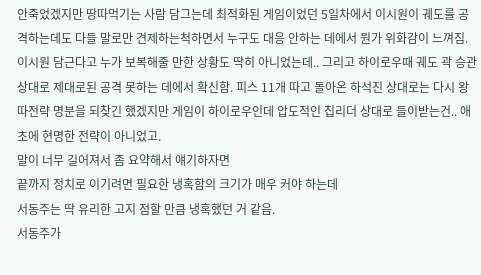안죽었겠지만 땅따먹기는 사람 담그는데 최적화된 게임이었던 5일차에서 이시원이 궤도를 공격하는데도 다들 말로만 견제하는척하면서 누구도 대응 안하는 데에서 뭔가 위화감이 느껴짐. 이시원 담근다고 누가 보복해줄 만한 상황도 딱히 아니었는데.. 그리고 하이로우때 궤도 곽 승관 상대로 제대로된 공격 못하는 데에서 확신함. 피스 11개 따고 돌아온 하석진 상대로는 다시 왕따전략 명분을 되찾긴 했겠지만 게임이 하이로우인데 압도적인 칩리더 상대로 들이받는건.. 애초에 현명한 전략이 아니었고.
말이 너무 길어져서 좀 요약해서 얘기하자면
끝까지 정치로 이기려면 필요한 냉혹함의 크기가 매우 커야 하는데
서동주는 딱 유리한 고지 점할 만큼 냉혹했던 거 같음.
서동주가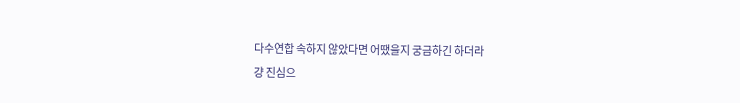다수연합 속하지 않았다면 어땠을지 궁금하긴 하더라
걍 진심으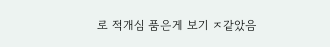로 적개심 품은게 보기 ㅈ같았음